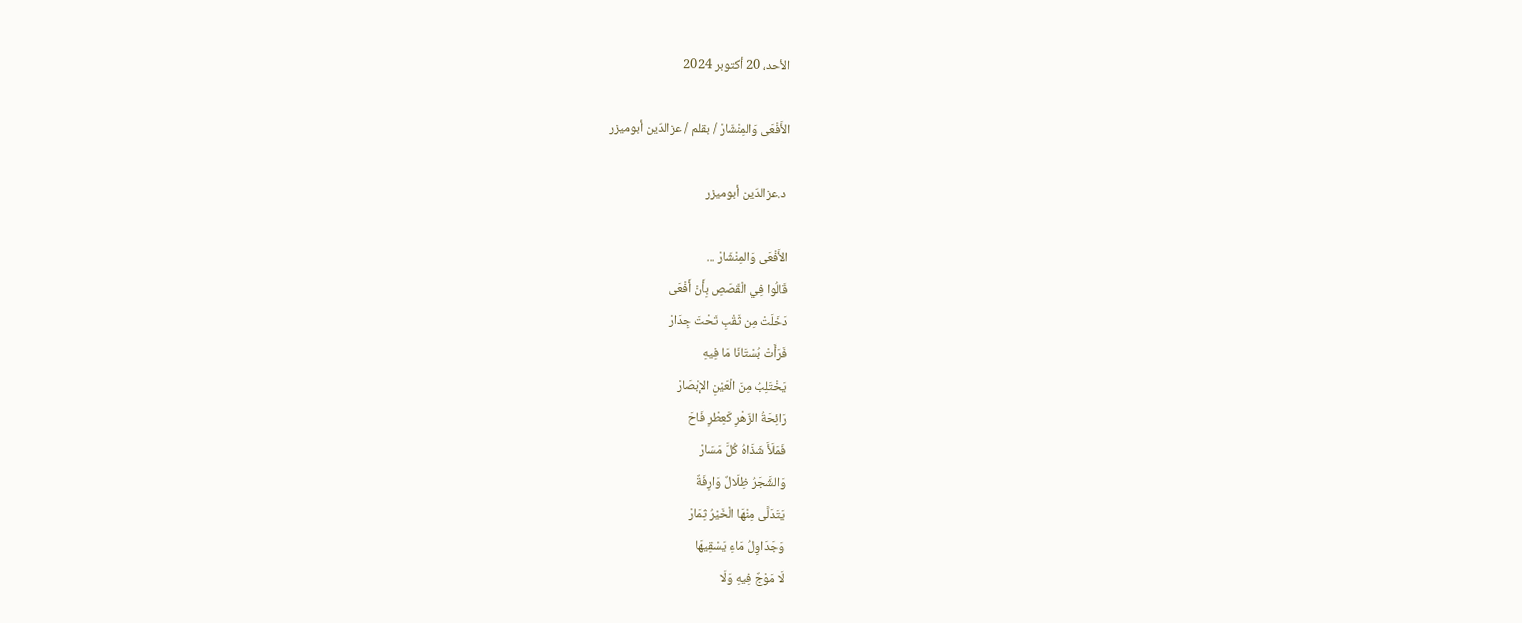الأحد، 20 أكتوبر 2024

الأَفْعَى وَالمِنْشَارْ / بقلم / عزالدّين أبوميزر

 د.عزالدّين أبوميزر

الأَفْعَى وَالمِنْشَارْ ...
قَالُوا فِي الْقَصَصِ بِأَنْ أَفْعَى
دَخَلَتْ مِن ثَقْبِ تَحْتَ جِدَارْ
فَرَأَتْ بُسْتَانَا مَا فِيهِ
يَخْتَلِبُ مِنَ الْعَيْنِ الإبْصَارْ
رَائِحَةُ الزّهْرِ كَعِطْرِ فَاحَ
فَمَلَأَ شَذَاهُ كُلَّ مَسَارْ
وَالشَّجَرُ ظِلَالٌ وَارِفَةٌ
يَتَدَلَّى مِنْهَا الْخَيْرُ ثِمَارْ
وَجَدَاوِلُ مَاءِ يَسْقِيهَا
لَا مَوْجٌ فِيهِ وَلَا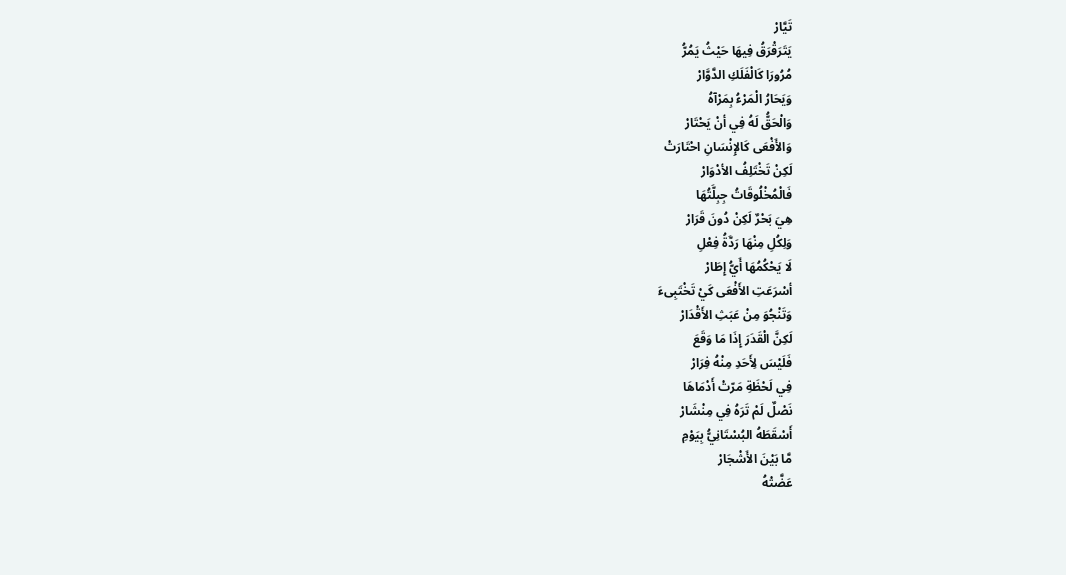تَيَّارْ
يَتَرَقْرَقُ فِيهَا حَيْثُ يَمُرُّ
مُرُورَا كَالْفَلَكِ الدَّوَّارْ
وَيَحَارُ الْمَرْءُ بِمَرْآهُ
وَالْحَقُّ لَهُ فِي أنْ يَحْتَارْ
وَالأَفْعَى كَالإِنْسَانِ احْتَارَتْ
لَكِنْ تَخْتَلِفُ الأدْوَارْ
فَالْمُخْلُوقَاتُ جِبِلَّتُهَا
هِيَ بَحْرٌ لَكِنْ دُونَ قَرَارْ
وَلِكُلِ مِنْهَا رَدَّةُ فِعْلِ
لَا يَحْكُمُهَا أَيُّ إِطَارْ
أسْرَعَتِ الأَفْعَى كَيْ تَخْتَبِىءَ
وَتَنْجُوَ مِنْ عَبَثِ الأَقْدَارْ
لَكِنَّ الْقَدَرَ إِذَا مَا وَقَعَ
فَلَيْسَ لِأَحَدِ مِنْهُ فِرَارْ
فِي لَحْظَةِ مَرّتْ أَدْمَاهَا
نَصْلٌ لَمْ تَرَهُ فِي مِنْشَارْ
أَسْقَطَهُ البُسْتَانِيُّ بِيَوْمِ
مَّا بَيْنَ الأَشْجَارْ
عَضَّتْهُ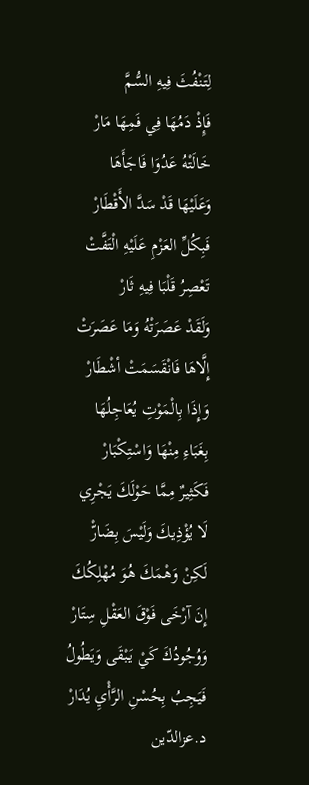لِتَنْفُثَ فِيهِ السُّمَّ
فَإِذْ دَمُهَا فِي فَمِهَا مَارْ
خَالَتْهُ عَدُوَا فَاجَأَهَا
وَعَلَيْهَا قَدْ سَدَّ الأَقْطَارْ
فَبِكُلِّ العَزْمِ عَلَيْهِ الْتَفَّتْ
تَعْصِرُ قَلْبَا فِيهِ ثَارْ
وَلَقَدْ عَصَرَتْهُ وَمَا عَصَرَتْ
إِلَّاهَا فَانْقَسَمَتْ أشْطَارْ
وَإِذَا بِالْمَوْتِ يُعَاجِلُهَا
بِغَبَاءِ مِنْهَا وَاسْتِكْبَارْ
فَكَثِيرٌ مِمَّا حَوْلَكَ يَجْرِي
لَا يُؤْذِيكَ وَلَيْسَ بِضَارّْ
لَكِنْ وَهْمَكَ هُوَ مُهْلِكُكَ
إِنَ آرْخَى فَوْقَ العَقْلِ سِتَارْ
وَوُجُودُكَ كَيْ يَبْقَى وَيَطُولُ
فَيَجِبُ بِحُسْنِ الرَّأْيِ يُدَارْ
د.عزالدّين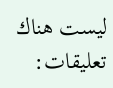ليست هناك تعليقات: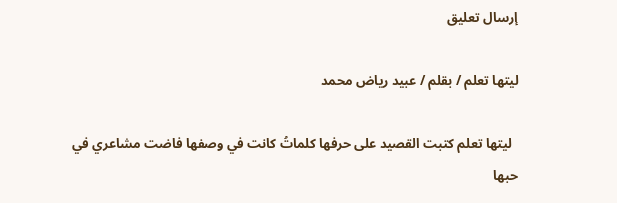إرسال تعليق

ليتها تعلم / بقلم / عبيد رياض محمد

  ليتها تعلم كتبت القصيد على حرفها كلماتُ كانت في وصفها فاضت مشاعري في حبها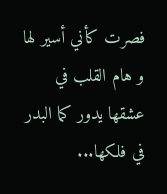فصرت كأني أسير لها و هام القلب في عشقها يدور كما البدر في فلكها...